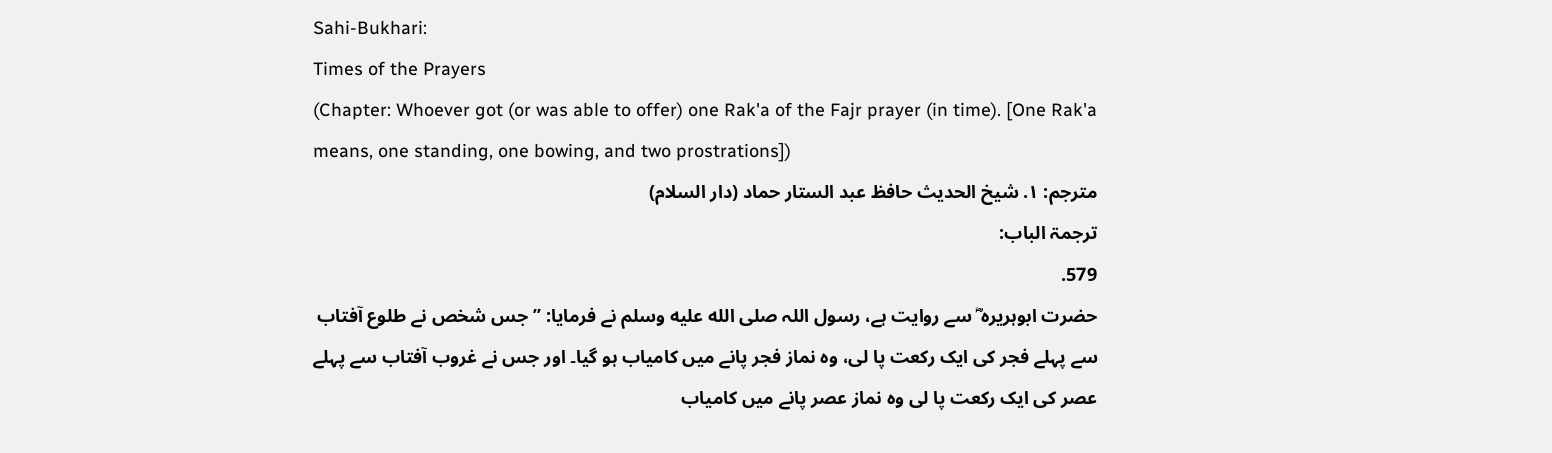Sahi-Bukhari:
Times of the Prayers
(Chapter: Whoever got (or was able to offer) one Rak'a of the Fajr prayer (in time). [One Rak'a means, one standing, one bowing, and two prostrations])
مترجم: ١. شیخ الحدیث حافظ عبد الستار حماد (دار السلام)
ترجمۃ الباب:
579.
حضرت ابوہریرہ ؓ سے روایت ہے، رسول اللہ صلى الله عليه وسلم نے فرمایا: ’’جس شخص نے طلوع آفتاب سے پہلے فجر کی ایک رکعت پا لی، وہ نماز فجر پانے میں کامیاب ہو گیا۔ اور جس نے غروب آفتاب سے پہلے عصر کی ایک رکعت پا لی وہ نماز عصر پانے میں کامیاب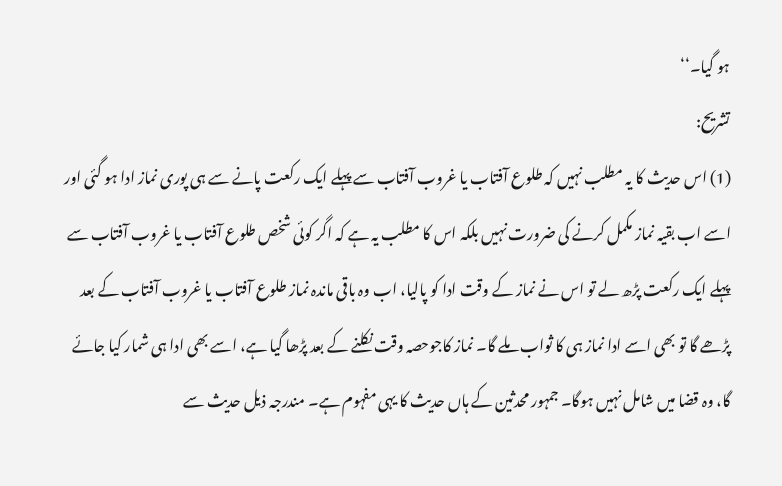ہو گیا۔‘‘
تشریح:
(1) اس حدیث کا یہ مطلب نہیں کہ طلوع آفتاب یا غروب آفتاب سے پہلے ایک رکعت پانے سے ہی پوری نماز ادا ہو گئی اور اسے اب بقیہ نماز مکمل کرنے کی ضرورت نہیں بلکہ اس کا مطلب یہ ہے کہ اگر کوئی شخص طلوع آفتاب یا غروب آفتاب سے پہلے ایک رکعت پڑھ لے تو اس نے نماز کے وقت ادا کو پالیا، اب وہ باقی ماندہ نماز طلوع آفتاب یا غروب آفتاب کے بعد پڑھے گا تو بھی اسے ادا نماز ہی کا ثواب ملے گا۔ نماز کاجوحصہ وقت نکلنے کے بعد پڑھا گیا ہے، اسے بھی ادا ہی شمار کیا جائے گا، وہ قضا میں شامل نہیں ہوگا۔ جمہور محدثین کے ہاں حدیث کا یہی مفہوم ہے۔ مندرجہ ذیل حدیث سے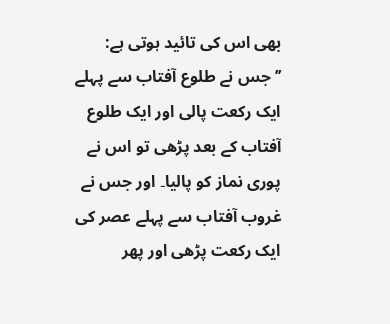بھی اس کی تائید ہوتی ہے: ’’جس نے طلوع آفتاب سے پہلے ایک رکعت پالی اور ایک طلوع آفتاب کے بعد پڑھی تو اس نے پوری نماز کو پالیا۔ اور جس نے غروب آفتاب سے پہلے عصر کی ایک رکعت پڑھی اور پھر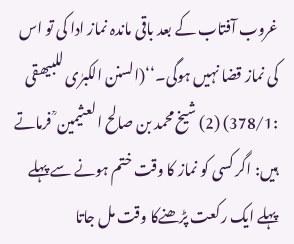غروب آفتاب کے بعد باقی ماندہ نماز ادا کی تو اس کی نماز قضا نہیں ہوگی۔‘‘(السنن الکبرٰی للبیھقی :378/1) (2) شیخ محمد بن صالح العثیمین ؒ فرماتے ہیں: اگر کسی کو نماز کا وقت ختم ہونے سے پہلے پہلے ایک رکعت پڑھنےکا وقت مل جاتا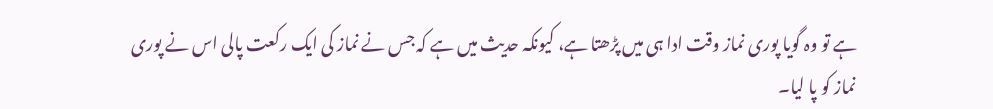ہے تو وہ گویا پوری نماز وقت ادا ہی میں پڑھتا ہے، کیونکہ حدیث میں ہے کہ جس نے نماز کی ایک رکعت پالی اس نے پوری نماز کو پا لیا۔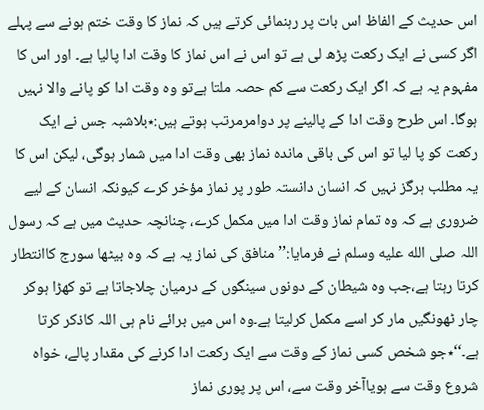اس حدیث کے الفاظ اس بات پر رہنمائی کرتے ہیں کہ نماز کا وقت ختم ہونے سے پہلے اگر کسی نے ایک رکعت پڑھ لی ہے تو اس نے اس نماز کا وقت ادا پالیا ہے۔ اور اس کا مفہوم یہ ہے کہ اگر ایک رکعت سے کم حصہ ملتا ہےتو وہ وقت ادا کو پانے والا نہیں ہوگا۔ اس طرح وقت ادا کے پالینے پر دوامرمرتب ہوتے ہیں:٭بلاشبہ جس نے ایک رکعت کو پا لیا تو اس کی باقی ماندہ نماز بھی وقت ادا میں شمار ہوگی، لیکن اس کا یہ مطلب ہرگز نہیں کہ انسان دانستہ طور پر نماز مؤخر کرے کیونکہ انسان کے لیے ضروری ہے کہ وہ تمام نماز وقت ادا میں مکمل کرے، چنانچہ حدیث میں ہے کہ رسول اللہ صلى الله عليه وسلم نے فرمایا:’’منافق کی نماز یہ ہے کہ وہ بیٹھا سورج کاانتطار کرتا رہتا ہے،جب وہ شیطان کے دونوں سینگوں کے درمیان چلاجاتا ہے تو کھڑا ہوکر چار ٹھونگیں مار کر اسے مکمل کرلیتا ہے۔وہ اس میں برائے نام ہی اللہ کاذکر کرتا ہے۔‘‘٭جو شخص کسی نماز کے وقت سے ایک رکعت ادا کرنے کی مقدار پالے، خواہ شروع وقت سے ہویاآخر وقت سے، اس پر پوری نماز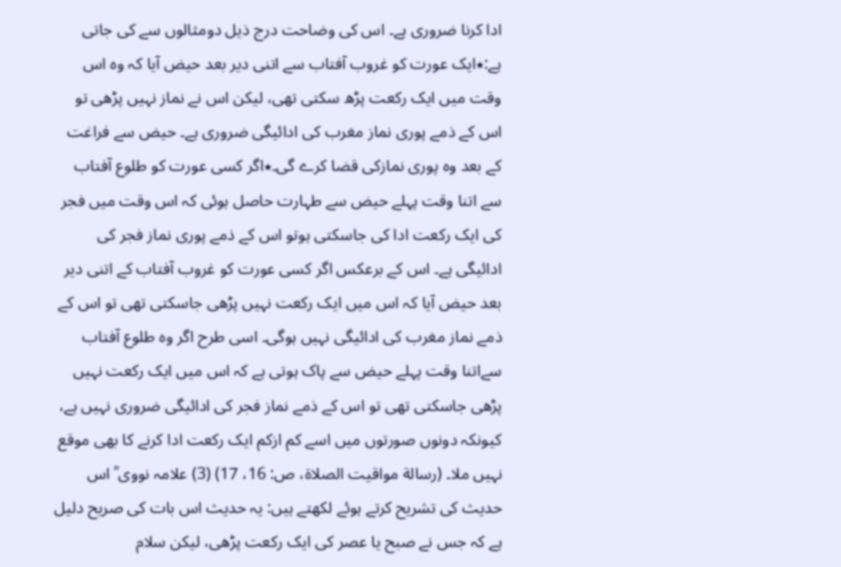ادا کرنا ضروری ہے۔ اس کی وضاحت درج ذیل دومثالوں سے کی جاتی ہے:٭ایک عورت کو غروب آفتاب سے اتنی دیر بعد حیض آیا کہ وہ اس وقت میں ایک رکعت پڑھ سکتی تھی، لیکن اس نے نماز نہیں پڑھی تو اس کے ذمے پوری نماز مغرب کی ادائیگی ضروری ہے۔ حیض سے فراغت کے بعد وہ پوری نمازکی قضا کرے گی۔٭اگر کسی عورت کو طلوع آفتاب سے اتنا وقت پہلے حیض سے طہارت حاصل ہوئی کہ اس وقت میں فجر کی ایک رکعت ادا کی جاسکتی ہوتو اس کے ذمے پوری نماز فجر کی ادائیگی ہے۔ اس کے برعکس اگر کسی عورت کو غروب آفتاب کے اتنی دیر بعد حیض آیا کہ اس میں ایک رکعت نہیں پڑھی جاسکتی تھی تو اس کے ذمے نماز مغرب کی ادائیگی نہیں ہوگی۔ اسی طرح اگر وہ طلوع آفتاب سےاتنا وقت پہلے حیض سے پاک ہوتی ہے کہ اس میں ایک رکعت نہیں پڑھی جاسکتی تھی تو اس کے ذمے نماز فجر کی ادائیگی ضروری نہیں ہے، کیونکہ دونوں صورتوں میں اسے کم ازکم ایک رکعت ادا کرنے کا بھی موقع نہیں ملا۔ (رسالة مواقیت الصلاة، ص: 16، 17) (3) علامہ نووی ؒ اس حدیث کی تشریح کرتے ہوئے لکھتے ہیں: یہ حدیث اس بات کی صریح دلیل ہے کہ جس نے صبح یا عصر کی ایک رکعت پڑھی، لیکن سلام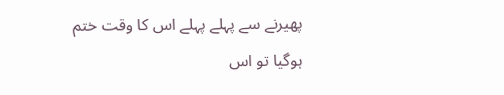پھیرنے سے پہلے پہلے اس کا وقت ختم ہوگیا تو اس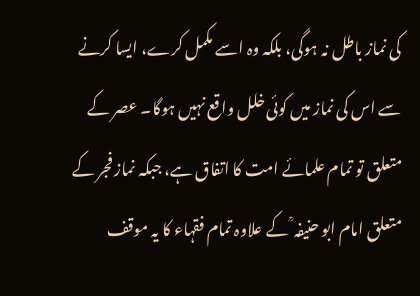کی نماز باطل نہ ہوگی، بلکہ وہ اسے مکمل کرے، ایسا کرنے سے اس کی نماز میں کوئی خلل واقع نہیں ہوگا۔ عصر کے متعلق تو تمام علمائے امت کا اتفاق ہے، جبکہ نماز فجر کے متعلق امام ابو حنیفہ ؒ کے علاوہ تمام فقہاء کا یہ موقف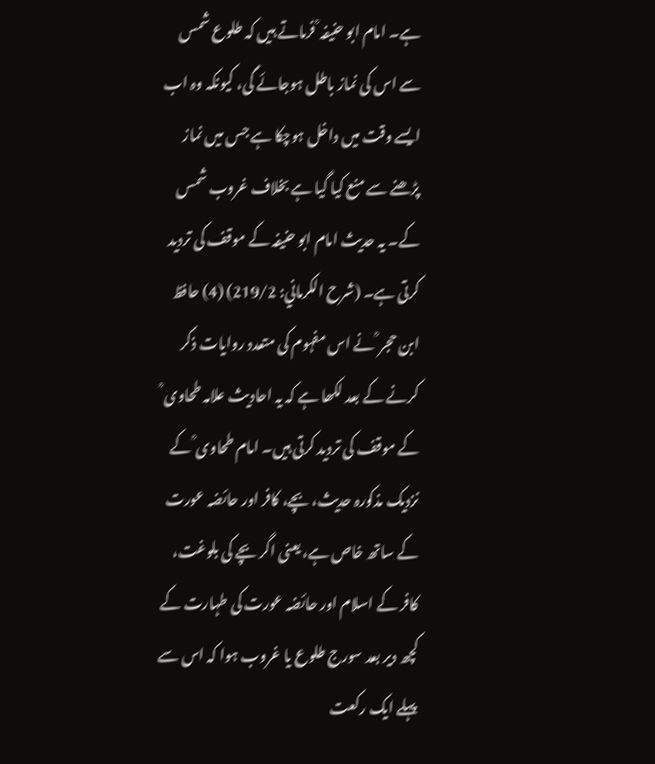ہے۔ امام ابو حنیفہ ؒ فرماتے ہیں کہ طلوع شمس سے اس کی نماز باطل ہوجائے گی، کیونکہ وہ اب ایسے وقت میں داخل ہوچکا ہے جس میں نماز پڑھنے سے منع کیا گیا ہے بخلاف غروب شمس کے۔ یہ حدیث امام ابو حنیفہ کے موقف کی تردید کرتی ہے۔ (شرح الکرماني: 219/2) (4) حافظ ابن حجر ؒ نے اس مفہوم کی متعدد روایات ذکر کرنے کے بعد لکھا ہے کہ یہ احادیث علامہ طحاوی ؒ کے موقف کی تردید کرتی ہیں۔ امام طحاوی ؒ کے نزدیک مذکورہ حدیث، بچے، کافر اور حائضہ عورت کے ساتھ خاص ہے، یعنی اگر بچے کی بلوغت، کافر کے اسلام اور حائضہ عورت کی طہارت کے کچھ دیر بعد سورج طلوع یا غروب ہوا کہ اس سے پہلے ایک رکعت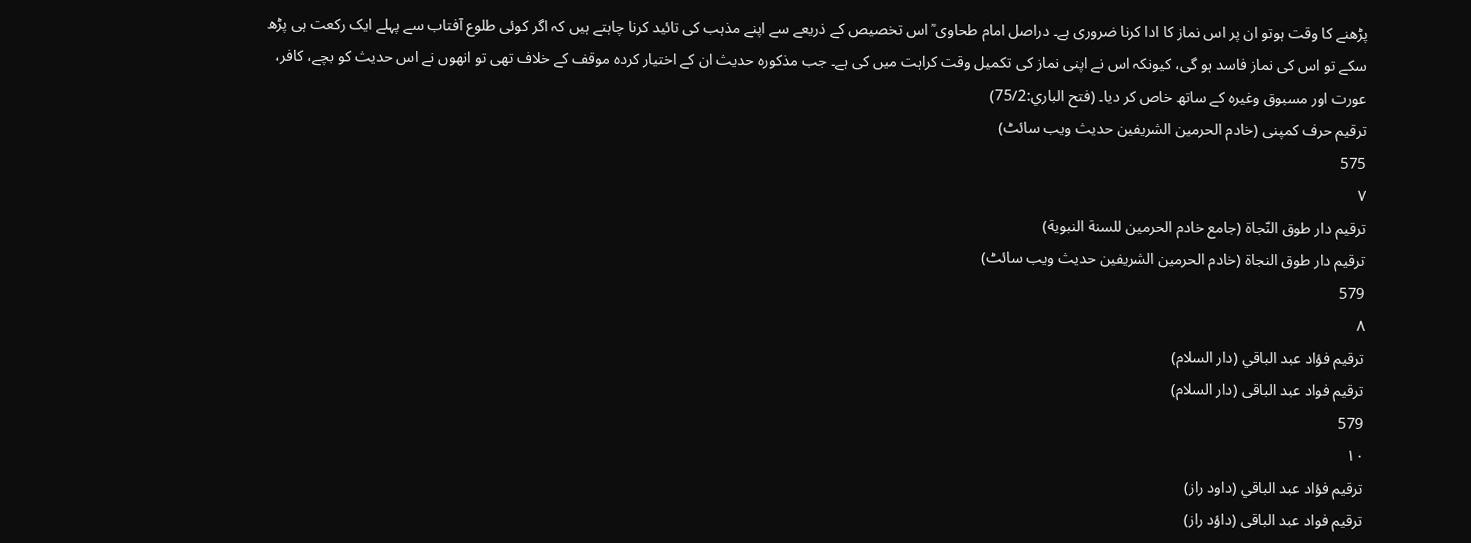پڑھنے کا وقت ہوتو ان پر اس نماز کا ادا کرنا ضروری ہے۔ دراصل امام طحاوی ؒ اس تخصیص کے ذریعے سے اپنے مذہب کی تائید کرنا چاہتے ہیں کہ اگر کوئی طلوع آفتاب سے پہلے ایک رکعت ہی پڑھ سکے تو اس کی نماز فاسد ہو گی، کیونکہ اس نے اپنی نماز کی تکمیل وقت کراہت میں کی ہے۔ جب مذکورہ حدیث ان کے اختیار کردہ موقف کے خلاف تھی تو انھوں نے اس حدیث کو بچے، کافر، عورت اور مسبوق وغیرہ کے ساتھ خاص کر دیا۔ (فتح الباري:75/2)
ترقیم حرف کمپنی (خادم الحرمین الشریفین حدیث ویب سائٹ)
575
٧
ترقيم دار طوق النّجاة (جامع خادم الحرمين للسنة النبوية)
ترقیم دار طوق النجاۃ (خادم الحرمین الشریفین حدیث ویب سائٹ)
579
٨
ترقيم فؤاد عبد الباقي (دار السلام)
ترقیم فواد عبد الباقی (دار السلام)
579
١٠
ترقيم فؤاد عبد الباقي (داود راز)
ترقیم فواد عبد الباقی (داؤد راز)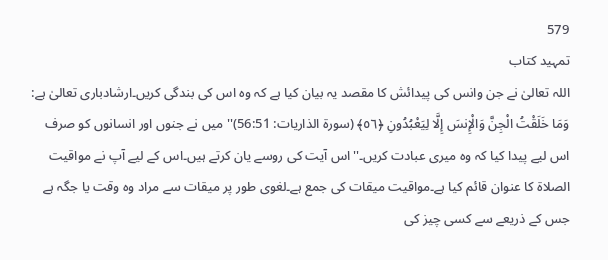579
تمہید کتاب
اللہ تعالیٰ نے جن وانس کی پیدائش کا مقصد یہ بیان کیا ہے کہ وہ اس کی بندگی کریں۔ارشادباری تعالیٰ ہے: وَمَا خَلَقْتُ الْجِنَّ وَالْإِنسَ إِلَّا لِيَعْبُدُونِ ﴿٥٦﴾ (سورۃ الذاریات: 56:51)'' میں نے جنوں اور انسانوں کو صرف اس لیے پیدا کیا کہ وہ میری عبادت کریں۔''اس آیت کی روسے یان کرتے ہیں۔اس کے لیے آپ نے مواقیت الصلاۃ کا عنوان قائم کیا ہے۔مواقیت میقات کی جمع ہے۔لغوی طور پر میقات سے مراد وہ وقت یا جگہ ہے جس کے ذریعے سے کسی چیز کی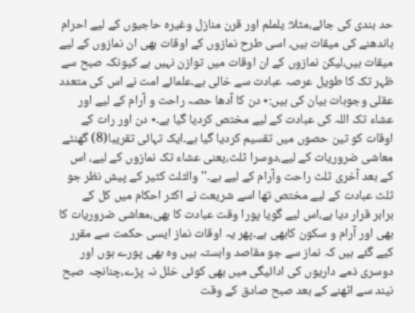حد بندی کی جائے،مثلا: یلملم اور قرن منازل وغیرہ حاجیوں کے لیے احرام باندھنے کی میقات ہیں، اسی طرح نمازوں کے اوقات بھی ان نمازوں کے لیے میقات ہیں،لیکن نمازوں کے ان اوقات میں توازن نہیں ہے کیونکہ صبح سے ظہر تک کا طویل عرصہ عبادت سے خالی ہے۔علمائے امت نے اس کی متعدد عقلی وجوہات بیان کی ہیں:٭ دن کا آدھا حصہ راحت و آرام کے لیے اور عشاء تک اللہ کی عبادت کے لیے مختص کردیا گیا ہے۔٭ دن اور رات کے اوقات کو تین حصوں میں تقسیم کردیا گیا ہے۔ایک تہائی تقریبا(8) گھنٹے معاشی ضروریات کے لیے،دوسرا ثلث،یعنی عشاء تک نمازوں کے لیے، اس کے بعد آخری ثلث راحت وآرام کے لیے ہے۔''والثلث كثير کے پیش نظر جو ثلث عبادت کے لیے مختص تھا اسے شریعت نے اکثر احکام میں کل کے برابر قرار دیا ہے،اس لیے گویا پورا وقت عبادت کا بھی،معاشی ضروریات کا بھی اور آرام و سکون کابھی ہے۔پھر یہ اوقات نماز ایسی حکمت سے مقرر کیے گئے ہیں کہ نماز سے جو مقاصد وابستہ ہیں وہ بھی پورے ہوں اور دوسری ذمے داریوں کی ادائیگی میں بھی کوئی خلل نہ پڑے،چنانچہ صبح نیند سے اٹھنے کے بعد صبح صادق کے وقت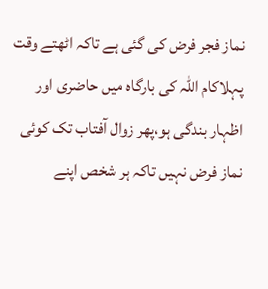نماز فجر فرض کی گئی ہے تاکہ اٹھتے وقت پہلاکام اللہ کی بارگاہ میں حاضری اور اظہار بندگی ہو،پھر زوال آفتاب تک کوئی نماز فرض نہیں تاکہ ہر شخص اپنے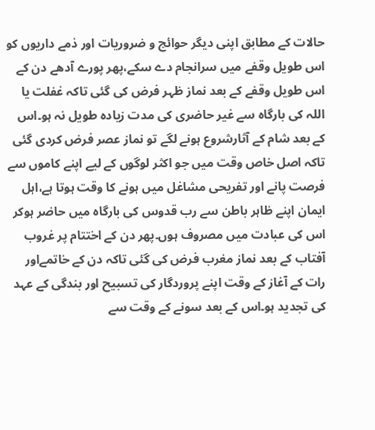حالات کے مطابق اپنی دیگر حوائج و ضروریات اور ذمے داریوں کو اس طویل وقفے میں سرانجام دے سکے،پھر پورے آدھے دن کے اس طویل وقفے کے بعد نماز ظہر فرض کی گئی تاکہ غفلت یا اللہ کی بارگاہ سے غیر حاضری کی مدت زیادہ طویل نہ ہو۔اس کے بعد شام کے آثارشروع ہونے لگے تو نماز عصر فرض کردی گئی تاکہ اصل خاص وقت میں جو اکثر لوگوں کے لیے اپنے کاموں سے فرصت پانے اور تفریحی مشاغل میں ہونے کا وقت ہوتا ہے،اہل ایمان اپنے ظاہر باطن سے رب قدوس کی بارگاہ میں حاضر ہوکر اس کی عبادت میں مصروف ہوں۔پھر دن کے اختتام پر غروب آفتاب کے بعد نماز مغرب فرض کی گئی تاکہ دن کے خاتمےاور رات کے آغاز کے وقت اپنے پروردگار کی تسبیح اور بندگی کے عہد کی تجدید ہو۔اس کے بعد سونے کے وقت سے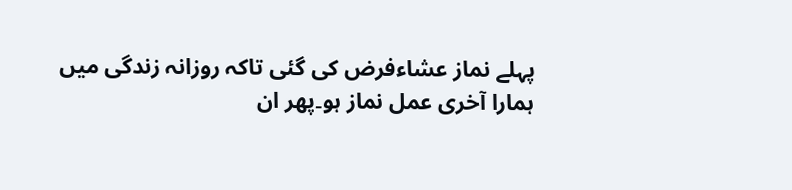پہلے نماز عشاءفرض کی گئی تاکہ روزانہ زندگی میں ہمارا آخری عمل نماز ہو۔پھر ان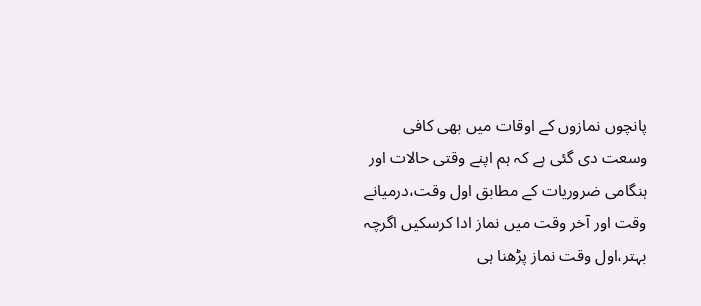پانچوں نمازوں کے اوقات میں بھی کافی وسعت دی گئی ہے کہ ہم اپنے وقتی حالات اور ہنگامی ضروریات کے مطابق اول وقت،درمیانے وقت اور آخر وقت میں نماز ادا کرسکیں اگرچہ بہتر،اول وقت نماز پڑھنا ہی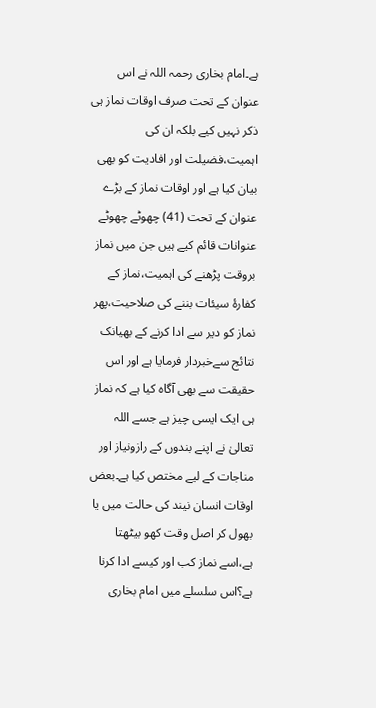ہے۔امام بخاری رحمہ اللہ نے اس عنوان کے تحت صرف اوقات نماز ہی ذکر نہیں کیے بلکہ ان کی اہمیت،فضیلت اور افادیت کو بھی بیان کیا ہے اور اوقات نماز کے بڑے عنوان کے تحت (41) چھوٹے چھوٹے عنوانات قائم کیے ہیں جن میں نماز بروقت پڑھنے کی اہمیت،نماز کے کفارۂ سیئات بننے کی صلاحیت،پھر نماز کو دیر سے ادا کرنے کے بھیانک نتائج سےخبردار فرمایا ہے اور اس حقیقت سے بھی آگاہ کیا ہے کہ نماز ہی ایک ایسی چیز ہے جسے اللہ تعالیٰ نے اپنے بندوں کے رازونیاز اور مناجات کے لیے مختص کیا ہے۔بعض اوقات انسان نیند کی حالت میں یا بھول کر اصل وقت کھو بیٹھتا ہے،اسے نماز کب اور کیسے ادا کرنا ہے؟اس سلسلے میں امام بخاری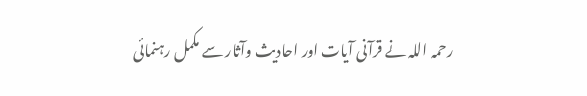رحمہ اللہ نے قرآنی آیات اور احادیث وآثار سے مکمل رہنمائی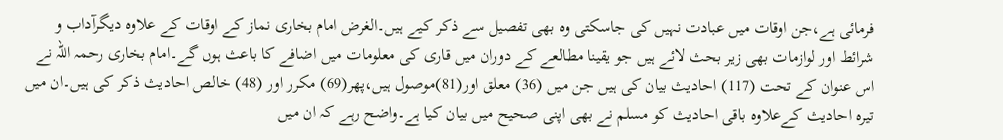فرمائی ہے،جن اوقات میں عبادت نہیں کی جاسکتی وہ بھی تفصیل سے ذکر کیے ہیں۔الغرض امام بخاری نماز کے اوقات کے علاوہ دیگرآداب و شرائط اور لوازمات بھی زیر بحث لائے ہیں جو یقینا مطالعے کے دوران میں قاری کی معلومات میں اضافے کا باعث ہوں گے۔امام بخاری رحمہ اللہ نے اس عنوان کے تحت (117) احادیث بیان کی ہیں جن میں (36) معلق اور(81)موصول ہیں،پھر(69) مکرر اور (48) خالص احادیث ذکر کی ہیں۔ان میں تیرہ احادیث کےعلاوہ باقی احادیث کو مسلم نے بھی اپنی صحیح میں بیان کیا ہے۔واضح رہے کہ ان میں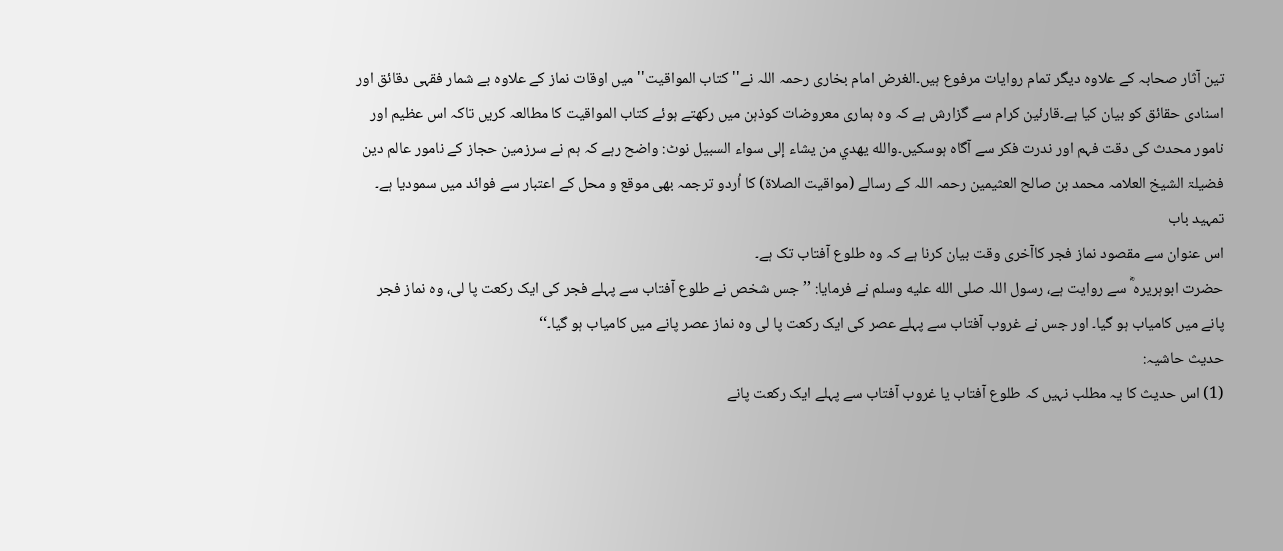تین آثار صحابہ کے علاوہ دیگر تمام روایات مرفوع ہیں۔الغرض امام بخاری رحمہ اللہ نے'' کتاب المواقیت'' میں اوقات نماز کے علاوہ بے شمار فقہی دقائق اور اسنادی حقائق کو بیان کیا ہے۔قارئین کرام سے گزارش ہے کہ وہ ہماری معروضات کوذہن میں رکھتے ہوئے کتاب المواقیت کا مطالعہ کریں تاکہ اس عظیم اور نامور محدث کی دقت فہم اور ندرت فکر سے آگاہ ہوسکیں۔والله يهدي من يشاء إلی سواء السبيل نوٹ: واضح رہے کہ ہم نے سرزمین حجاز کے نامور عالم دین فضیلۃ الشیخ العلامہ محمد بن صالح العثیمین رحمہ اللہ کے رسالے (مواقيت الصلاة) كا اُردو ترجمہ بھی موقع و محل کے اعتبار سے فوائد میں سمودیا ہے۔
تمہید باب
اس عنوان سے مقصود نماز فجر کاآخری وقت بیان کرنا ہے کہ وہ طلوع آفتاب تک ہے۔
حضرت ابوہریرہ ؓ سے روایت ہے، رسول اللہ صلى الله عليه وسلم نے فرمایا: ’’جس شخص نے طلوع آفتاب سے پہلے فجر کی ایک رکعت پا لی، وہ نماز فجر پانے میں کامیاب ہو گیا۔ اور جس نے غروب آفتاب سے پہلے عصر کی ایک رکعت پا لی وہ نماز عصر پانے میں کامیاب ہو گیا۔‘‘
حدیث حاشیہ:
(1) اس حدیث کا یہ مطلب نہیں کہ طلوع آفتاب یا غروب آفتاب سے پہلے ایک رکعت پانے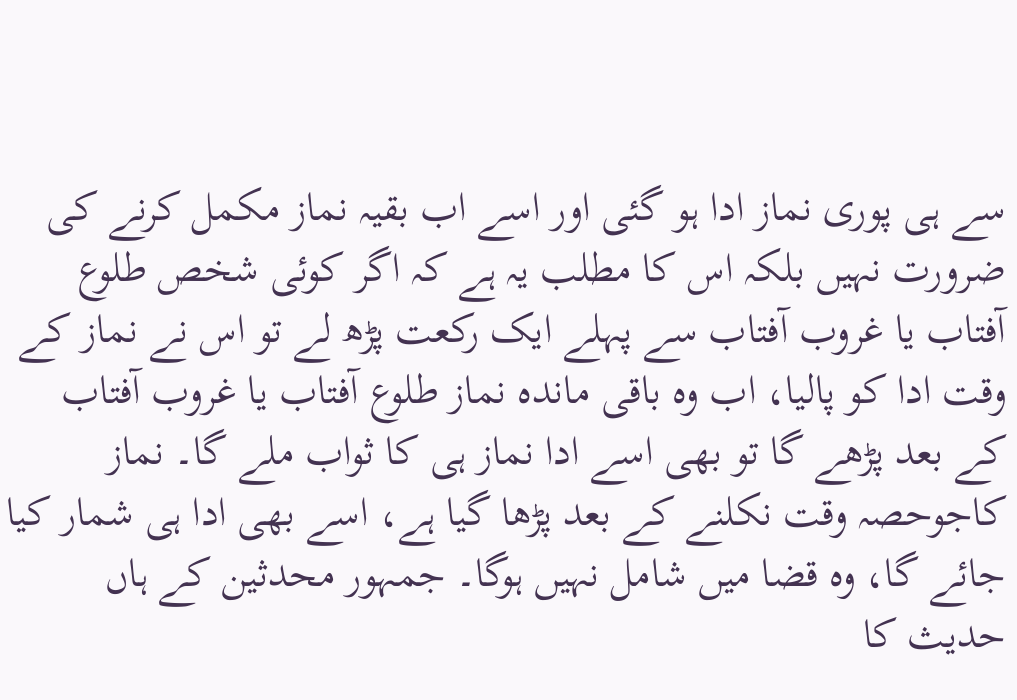سے ہی پوری نماز ادا ہو گئی اور اسے اب بقیہ نماز مکمل کرنے کی ضرورت نہیں بلکہ اس کا مطلب یہ ہے کہ اگر کوئی شخص طلوع آفتاب یا غروب آفتاب سے پہلے ایک رکعت پڑھ لے تو اس نے نماز کے وقت ادا کو پالیا، اب وہ باقی ماندہ نماز طلوع آفتاب یا غروب آفتاب کے بعد پڑھے گا تو بھی اسے ادا نماز ہی کا ثواب ملے گا۔ نماز کاجوحصہ وقت نکلنے کے بعد پڑھا گیا ہے، اسے بھی ادا ہی شمار کیا جائے گا، وہ قضا میں شامل نہیں ہوگا۔ جمہور محدثین کے ہاں حدیث کا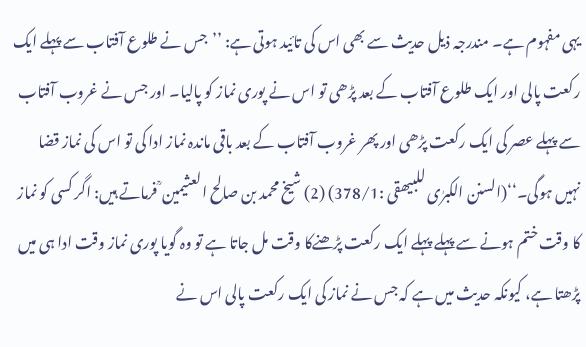یہی مفہوم ہے۔ مندرجہ ذیل حدیث سے بھی اس کی تائید ہوتی ہے: ’’جس نے طلوع آفتاب سے پہلے ایک رکعت پالی اور ایک طلوع آفتاب کے بعد پڑھی تو اس نے پوری نماز کو پالیا۔ اور جس نے غروب آفتاب سے پہلے عصر کی ایک رکعت پڑھی اور پھر غروب آفتاب کے بعد باقی ماندہ نماز ادا کی تو اس کی نماز قضا نہیں ہوگی۔‘‘(السنن الکبرٰی للبیھقی :378/1) (2) شیخ محمد بن صالح العثیمین ؒ فرماتے ہیں: اگر کسی کو نماز کا وقت ختم ہونے سے پہلے پہلے ایک رکعت پڑھنےکا وقت مل جاتا ہے تو وہ گویا پوری نماز وقت ادا ہی میں پڑھتا ہے، کیونکہ حدیث میں ہے کہ جس نے نماز کی ایک رکعت پالی اس نے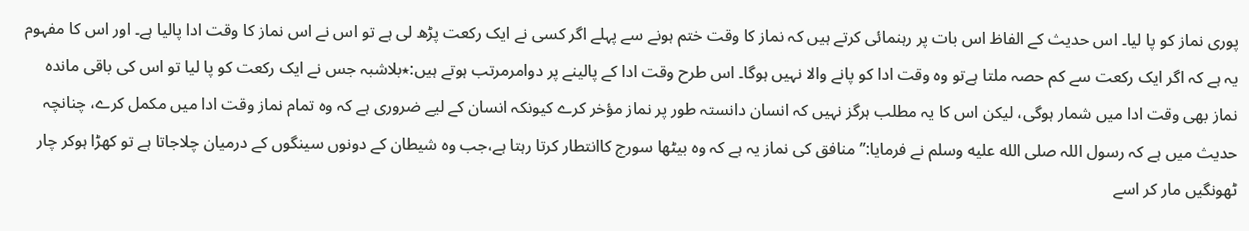پوری نماز کو پا لیا۔ اس حدیث کے الفاظ اس بات پر رہنمائی کرتے ہیں کہ نماز کا وقت ختم ہونے سے پہلے اگر کسی نے ایک رکعت پڑھ لی ہے تو اس نے اس نماز کا وقت ادا پالیا ہے۔ اور اس کا مفہوم یہ ہے کہ اگر ایک رکعت سے کم حصہ ملتا ہےتو وہ وقت ادا کو پانے والا نہیں ہوگا۔ اس طرح وقت ادا کے پالینے پر دوامرمرتب ہوتے ہیں:٭بلاشبہ جس نے ایک رکعت کو پا لیا تو اس کی باقی ماندہ نماز بھی وقت ادا میں شمار ہوگی، لیکن اس کا یہ مطلب ہرگز نہیں کہ انسان دانستہ طور پر نماز مؤخر کرے کیونکہ انسان کے لیے ضروری ہے کہ وہ تمام نماز وقت ادا میں مکمل کرے، چنانچہ حدیث میں ہے کہ رسول اللہ صلى الله عليه وسلم نے فرمایا:’’منافق کی نماز یہ ہے کہ وہ بیٹھا سورج کاانتطار کرتا رہتا ہے،جب وہ شیطان کے دونوں سینگوں کے درمیان چلاجاتا ہے تو کھڑا ہوکر چار ٹھونگیں مار کر اسے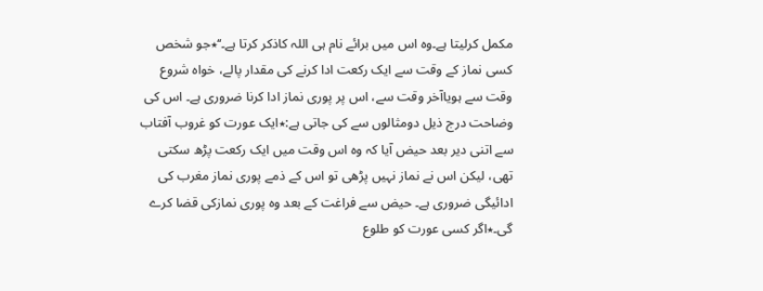مکمل کرلیتا ہے۔وہ اس میں برائے نام ہی اللہ کاذکر کرتا ہے۔‘‘٭جو شخص کسی نماز کے وقت سے ایک رکعت ادا کرنے کی مقدار پالے، خواہ شروع وقت سے ہویاآخر وقت سے، اس پر پوری نماز ادا کرنا ضروری ہے۔ اس کی وضاحت درج ذیل دومثالوں سے کی جاتی ہے:٭ایک عورت کو غروب آفتاب سے اتنی دیر بعد حیض آیا کہ وہ اس وقت میں ایک رکعت پڑھ سکتی تھی، لیکن اس نے نماز نہیں پڑھی تو اس کے ذمے پوری نماز مغرب کی ادائیگی ضروری ہے۔ حیض سے فراغت کے بعد وہ پوری نمازکی قضا کرے گی۔٭اگر کسی عورت کو طلوع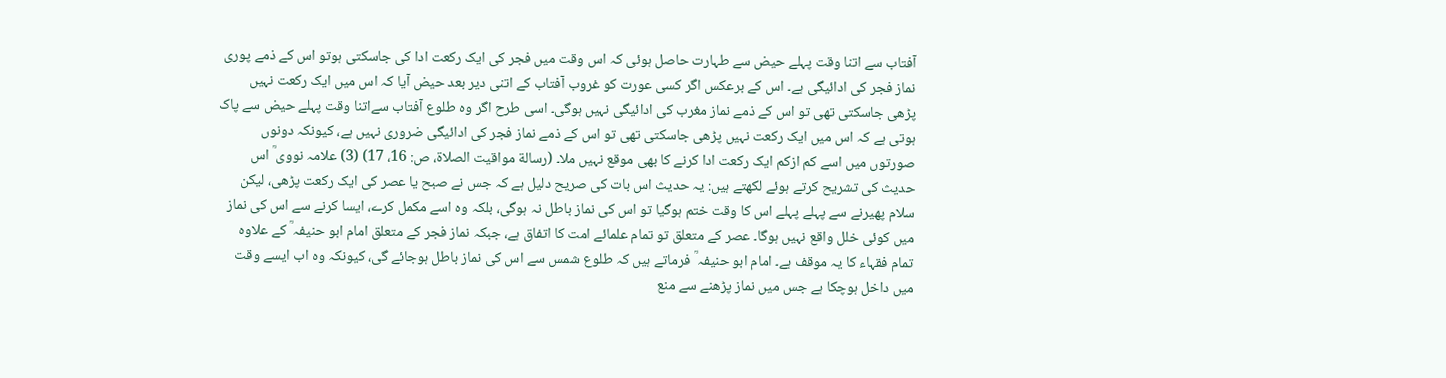آفتاب سے اتنا وقت پہلے حیض سے طہارت حاصل ہوئی کہ اس وقت میں فجر کی ایک رکعت ادا کی جاسکتی ہوتو اس کے ذمے پوری نماز فجر کی ادائیگی ہے۔ اس کے برعکس اگر کسی عورت کو غروب آفتاب کے اتنی دیر بعد حیض آیا کہ اس میں ایک رکعت نہیں پڑھی جاسکتی تھی تو اس کے ذمے نماز مغرب کی ادائیگی نہیں ہوگی۔ اسی طرح اگر وہ طلوع آفتاب سےاتنا وقت پہلے حیض سے پاک ہوتی ہے کہ اس میں ایک رکعت نہیں پڑھی جاسکتی تھی تو اس کے ذمے نماز فجر کی ادائیگی ضروری نہیں ہے، کیونکہ دونوں صورتوں میں اسے کم ازکم ایک رکعت ادا کرنے کا بھی موقع نہیں ملا۔ (رسالة مواقیت الصلاة، ص: 16، 17) (3) علامہ نووی ؒ اس حدیث کی تشریح کرتے ہوئے لکھتے ہیں: یہ حدیث اس بات کی صریح دلیل ہے کہ جس نے صبح یا عصر کی ایک رکعت پڑھی، لیکن سلام پھیرنے سے پہلے پہلے اس کا وقت ختم ہوگیا تو اس کی نماز باطل نہ ہوگی، بلکہ وہ اسے مکمل کرے، ایسا کرنے سے اس کی نماز میں کوئی خلل واقع نہیں ہوگا۔ عصر کے متعلق تو تمام علمائے امت کا اتفاق ہے، جبکہ نماز فجر کے متعلق امام ابو حنیفہ ؒ کے علاوہ تمام فقہاء کا یہ موقف ہے۔ امام ابو حنیفہ ؒ فرماتے ہیں کہ طلوع شمس سے اس کی نماز باطل ہوجائے گی، کیونکہ وہ اب ایسے وقت میں داخل ہوچکا ہے جس میں نماز پڑھنے سے منع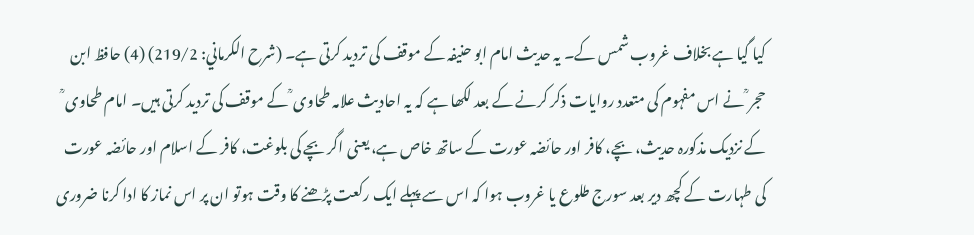کیا گیا ہے بخلاف غروب شمس کے۔ یہ حدیث امام ابو حنیفہ کے موقف کی تردید کرتی ہے۔ (شرح الکرماني: 219/2) (4) حافظ ابن حجر ؒ نے اس مفہوم کی متعدد روایات ذکر کرنے کے بعد لکھا ہے کہ یہ احادیث علامہ طحاوی ؒ کے موقف کی تردید کرتی ہیں۔ امام طحاوی ؒ کے نزدیک مذکورہ حدیث، بچے، کافر اور حائضہ عورت کے ساتھ خاص ہے، یعنی اگر بچے کی بلوغت، کافر کے اسلام اور حائضہ عورت کی طہارت کے کچھ دیر بعد سورج طلوع یا غروب ہوا کہ اس سے پہلے ایک رکعت پڑھنے کا وقت ہوتو ان پر اس نماز کا ادا کرنا ضروری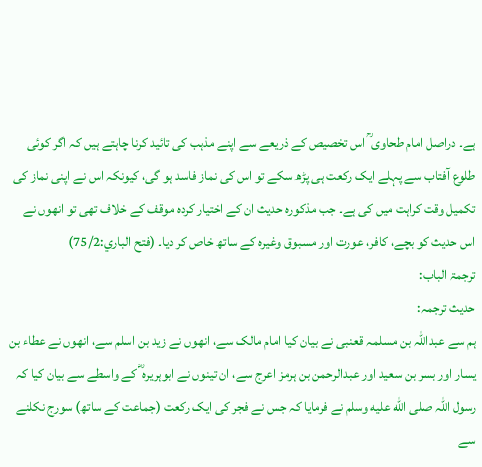ہے۔ دراصل امام طحاوی ؒ اس تخصیص کے ذریعے سے اپنے مذہب کی تائید کرنا چاہتے ہیں کہ اگر کوئی طلوع آفتاب سے پہلے ایک رکعت ہی پڑھ سکے تو اس کی نماز فاسد ہو گی، کیونکہ اس نے اپنی نماز کی تکمیل وقت کراہت میں کی ہے۔ جب مذکورہ حدیث ان کے اختیار کردہ موقف کے خلاف تھی تو انھوں نے اس حدیث کو بچے، کافر، عورت اور مسبوق وغیرہ کے ساتھ خاص کر دیا۔ (فتح الباري:75/2)
ترجمۃ الباب:
حدیث ترجمہ:
ہم سے عبداللہ بن مسلمہ قعنبی نے بیان کیا امام مالک سے، انھوں نے زید بن اسلم سے، انھوں نے عطاء بن یسار اور بسر بن سعید اور عبدالرحمن بن ہرمز اعرج سے، ان تینوں نے ابوہریرہ ؓ کے واسطے سے بیان کیا کہ رسول اللہ صلى الله عليه وسلم نے فرمایا کہ جس نے فجر کی ایک رکعت (جماعت کے ساتھ) سورج نکلنے سے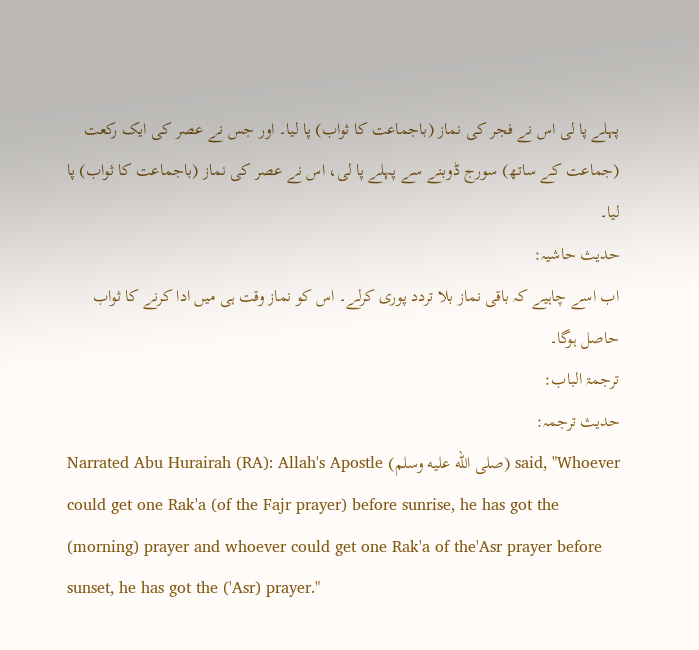پہلے پا لی اس نے فجر کی نماز (باجماعت کا ثواب) پا لیا۔ اور جس نے عصر کی ایک رکعت (جماعت کے ساتھ) سورج ڈوبنے سے پہلے پا لی، اس نے عصر کی نماز (باجماعت کا ثواب) پا لیا۔
حدیث حاشیہ:
اب اسے چاہیے کہ باقی نماز بلا تردد پوری کرلے۔ اس کو نماز وقت ہی میں ادا کرنے کا ثواب حاصل ہوگا۔
ترجمۃ الباب:
حدیث ترجمہ:
Narrated Abu Hurairah (RA): Allah's Apostle (صلى الله عليه وسلم) said, "Whoever could get one Rak'a (of the Fajr prayer) before sunrise, he has got the (morning) prayer and whoever could get one Rak'a of the'Asr prayer before sunset, he has got the ('Asr) prayer."